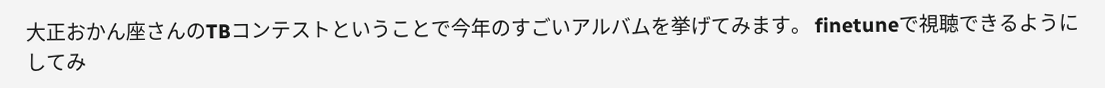大正おかん座さんのTBコンテストということで今年のすごいアルバムを挙げてみます。 finetuneで視聴できるようにしてみ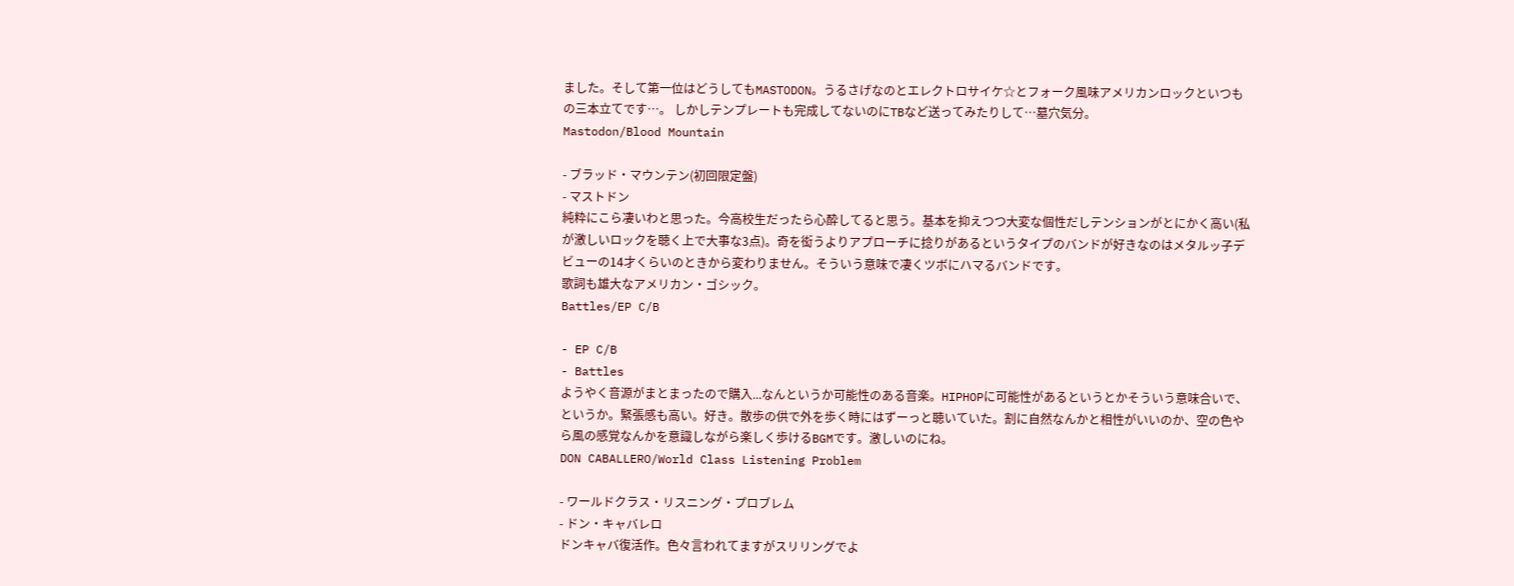ました。そして第一位はどうしてもMASTODON。うるさげなのとエレクトロサイケ☆とフォーク風味アメリカンロックといつもの三本立てです…。 しかしテンプレートも完成してないのにTBなど送ってみたりして…墓穴気分。
Mastodon/Blood Mountain

- ブラッド・マウンテン(初回限定盤)
- マストドン
純粋にこら凄いわと思った。今高校生だったら心酔してると思う。基本を抑えつつ大変な個性だしテンションがとにかく高い(私が激しいロックを聴く上で大事な3点)。奇を衒うよりアプローチに捻りがあるというタイプのバンドが好きなのはメタルッ子デビューの14才くらいのときから変わりません。そういう意味で凄くツボにハマるバンドです。
歌詞も雄大なアメリカン・ゴシック。
Battles/EP C/B

- EP C/B
- Battles
ようやく音源がまとまったので購入...なんというか可能性のある音楽。HIPHOPに可能性があるというとかそういう意味合いで、というか。緊張感も高い。好き。散歩の供で外を歩く時にはずーっと聴いていた。割に自然なんかと相性がいいのか、空の色やら風の感覚なんかを意識しながら楽しく歩けるBGMです。激しいのにね。
DON CABALLERO/World Class Listening Problem

- ワールドクラス・リスニング・プロブレム
- ドン・キャバレロ
ドンキャバ復活作。色々言われてますがスリリングでよ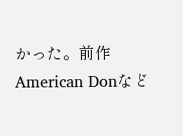かった。前作American Donなど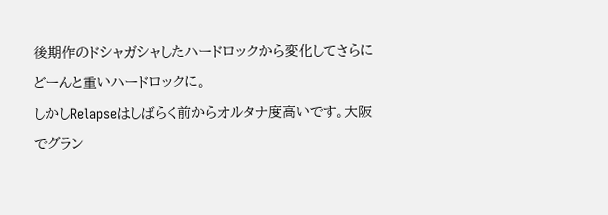後期作のドシャガシャしたハードロックから変化してさらにどーんと重いハードロックに。
しかしRelapseはしばらく前からオルタナ度高いです。大阪でグラン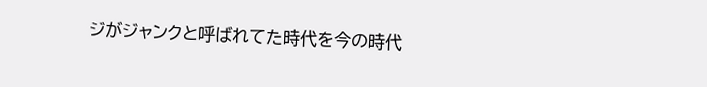ジがジャンクと呼ばれてた時代を今の時代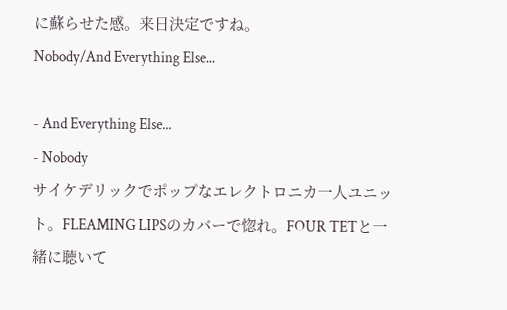に蘇らせた感。来日決定ですね。
Nobody/And Everything Else...

- And Everything Else...
- Nobody
サイケデリックでポップなエレクトロニカ一人ユニット。FLEAMING LIPSのカバーで惚れ。FOUR TETと一緒に聴いて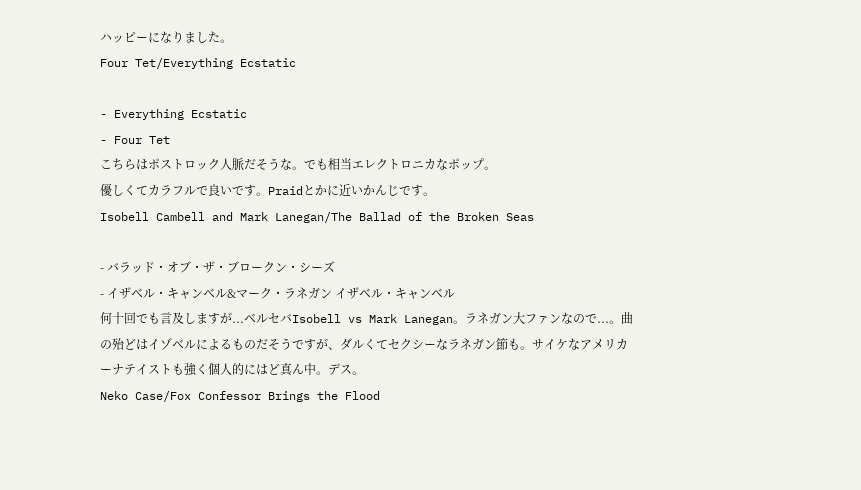ハッピーになりました。
Four Tet/Everything Ecstatic

- Everything Ecstatic
- Four Tet
こちらはポストロック人脈だそうな。でも相当エレクトロニカなポップ。
優しくてカラフルで良いです。Praidとかに近いかんじです。
Isobell Cambell and Mark Lanegan/The Ballad of the Broken Seas

- バラッド・オブ・ザ・ブロークン・シーズ
- イザベル・キャンベル&マーク・ラネガン イザベル・キャンベル
何十回でも言及しますが...ベルセバIsobell vs Mark Lanegan。ラネガン大ファンなので...。曲の殆どはイゾベルによるものだそうですが、ダルくてセクシーなラネガン節も。サイケなアメリカーナテイストも強く個人的にはど真ん中。デス。
Neko Case/Fox Confessor Brings the Flood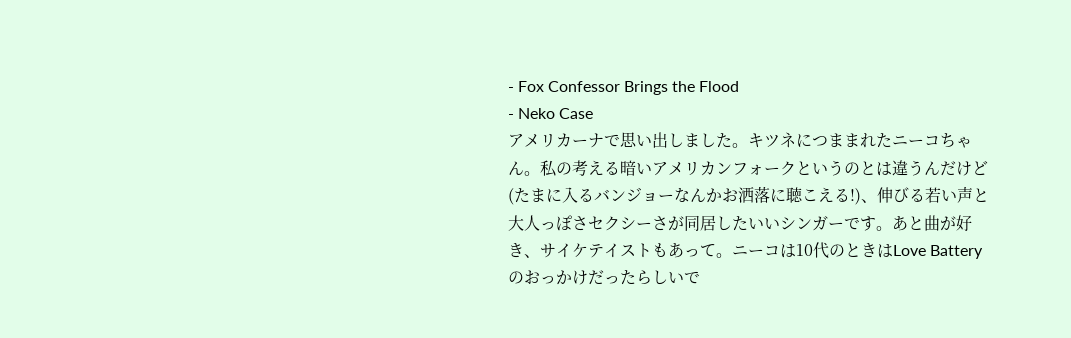- Fox Confessor Brings the Flood
- Neko Case
アメリカーナで思い出しました。キツネにつままれたニーコちゃん。私の考える暗いアメリカンフォークというのとは違うんだけど(たまに入るバンジョーなんかお洒落に聴こえる!)、伸びる若い声と大人っぽさセクシーさが同居したいいシンガーです。あと曲が好き、サイケテイストもあって。ニーコは10代のときはLove Batteryのおっかけだったらしいで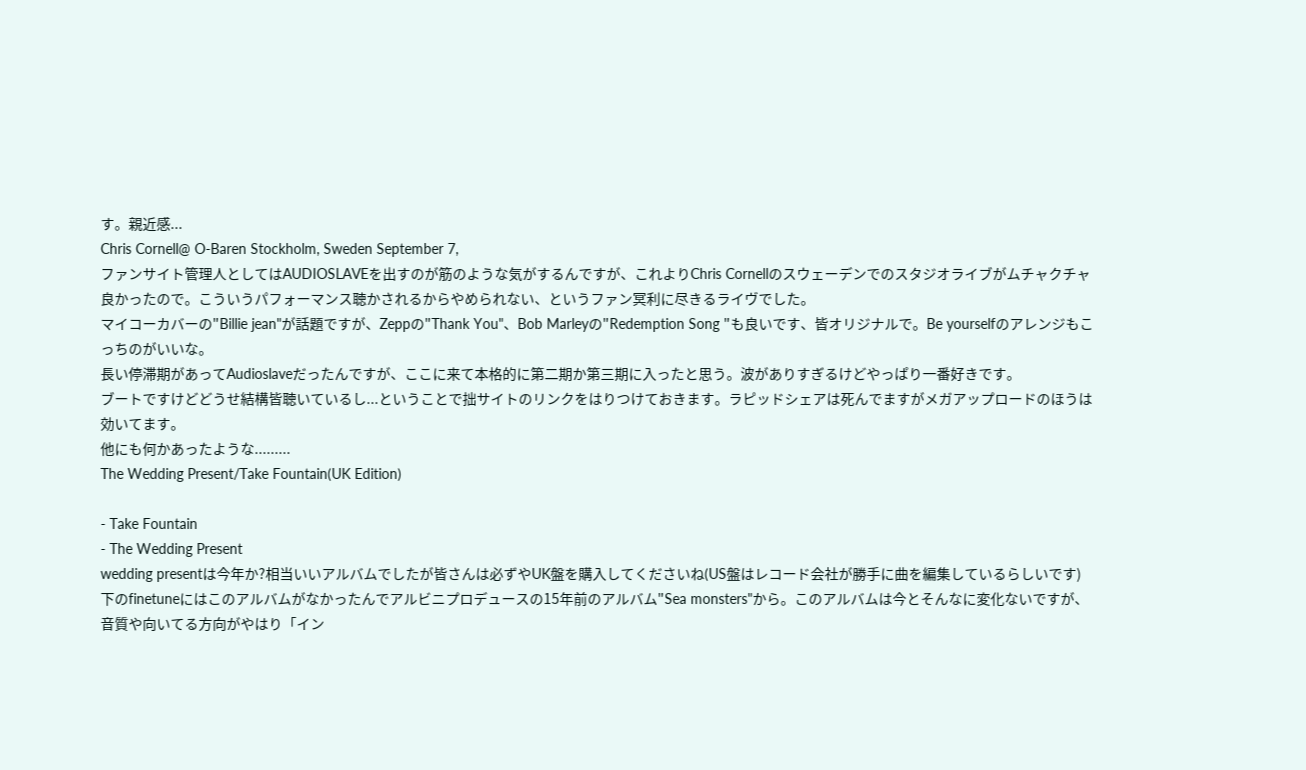す。親近感...
Chris Cornell@ O-Baren Stockholm, Sweden September 7,
ファンサイト管理人としてはAUDIOSLAVEを出すのが筋のような気がするんですが、これよりChris Cornellのスウェーデンでのスタジオライブがムチャクチャ良かったので。こういうパフォーマンス聴かされるからやめられない、というファン冥利に尽きるライヴでした。
マイコーカバーの"Billie jean"が話題ですが、Zeppの"Thank You"、Bob Marleyの"Redemption Song "も良いです、皆オリジナルで。Be yourselfのアレンジもこっちのがいいな。
長い停滞期があってAudioslaveだったんですが、ここに来て本格的に第二期か第三期に入ったと思う。波がありすぎるけどやっぱり一番好きです。
ブートですけどどうせ結構皆聴いているし...ということで拙サイトのリンクをはりつけておきます。ラピッドシェアは死んでますがメガアップロードのほうは効いてます。
他にも何かあったような.........
The Wedding Present/Take Fountain(UK Edition)

- Take Fountain
- The Wedding Present
wedding presentは今年か?相当いいアルバムでしたが皆さんは必ずやUK盤を購入してくださいね(US盤はレコード会社が勝手に曲を編集しているらしいです)
下のfinetuneにはこのアルバムがなかったんでアルビニプロデュースの15年前のアルバム"Sea monsters"から。このアルバムは今とそんなに変化ないですが、音質や向いてる方向がやはり「イン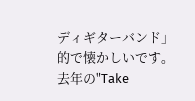ディギターバンド」的で懐かしいです。
去年の"Take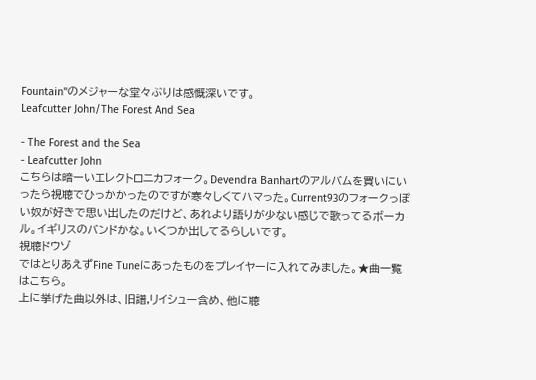Fountain"のメジャーな堂々ぶりは感慨深いです。
Leafcutter John/The Forest And Sea

- The Forest and the Sea
- Leafcutter John
こちらは暗ーいエレクトロニカフォーク。Devendra Banhartのアルバムを買いにいったら視聴でひっかかったのですが寒々しくてハマった。Current93のフォークっぽい奴が好きで思い出したのだけど、あれより語りが少ない感じで歌ってるボーカル。イギリスのバンドかな。いくつか出してるらしいです。
視聴ドウゾ
ではとりあえずFine Tuneにあったものをプレイヤーに入れてみました。★曲一覧はこちら。
上に挙げた曲以外は、旧譜,リイシュー含め、他に聴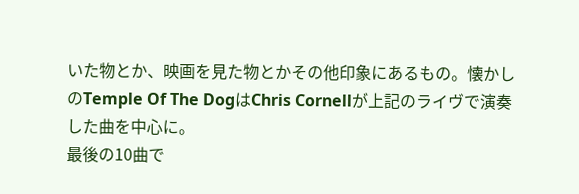いた物とか、映画を見た物とかその他印象にあるもの。懐かしのTemple Of The DogはChris Cornellが上記のライヴで演奏した曲を中心に。
最後の10曲で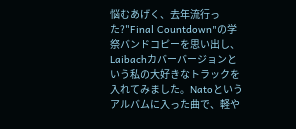悩むあげく、去年流行った?"Final Countdown"の学祭バンドコピーを思い出し、Laibachカバーバージョンという私の大好きなトラックを入れてみました。Natoというアルバムに入った曲で、軽や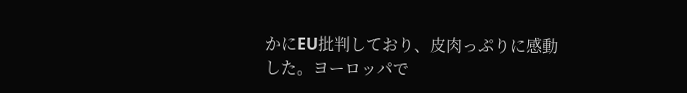かにEU批判しており、皮肉っぷりに感動した。ヨーロッパで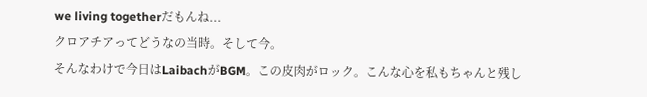we living togetherだもんね...
クロアチアってどうなの当時。そして今。
そんなわけで今日はLaibachがBGM。この皮肉がロック。こんな心を私もちゃんと残し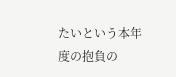たいという本年度の抱負の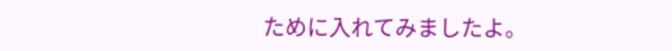ために入れてみましたよ。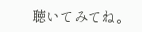聴いてみてね。